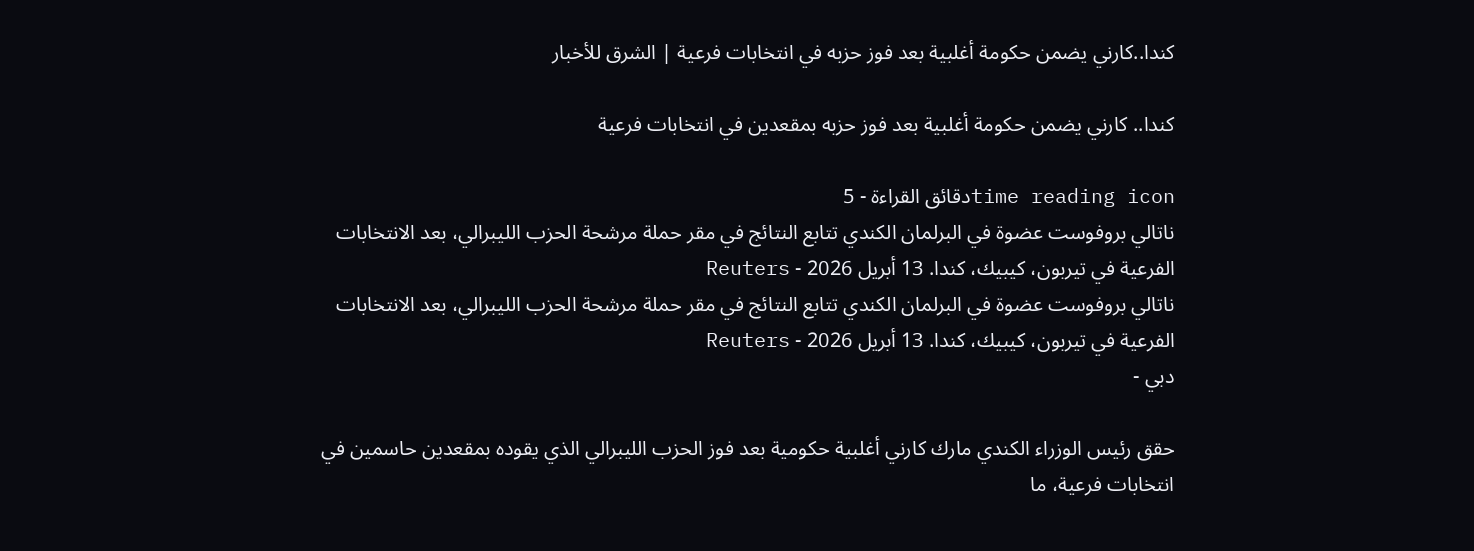كندا..كارني يضمن حكومة أغلبية بعد فوز حزبه في انتخابات فرعية | الشرق للأخبار

كندا.. كارني يضمن حكومة أغلبية بعد فوز حزبه بمقعدين في انتخابات فرعية

time reading iconدقائق القراءة - 5
ناتالي بروفوست عضوة في البرلمان الكندي تتابع النتائج في مقر حملة مرشحة الحزب الليبرالي، بعد الانتخابات الفرعية في تيربون، كيبيك، كندا. 13 أبريل 2026 - Reuters
ناتالي بروفوست عضوة في البرلمان الكندي تتابع النتائج في مقر حملة مرشحة الحزب الليبرالي، بعد الانتخابات الفرعية في تيربون، كيبيك، كندا. 13 أبريل 2026 - Reuters
دبي -

حقق رئيس الوزراء الكندي مارك كارني أغلبية حكومية بعد فوز الحزب الليبرالي الذي يقوده بمقعدين حاسمين في انتخابات فرعية، ما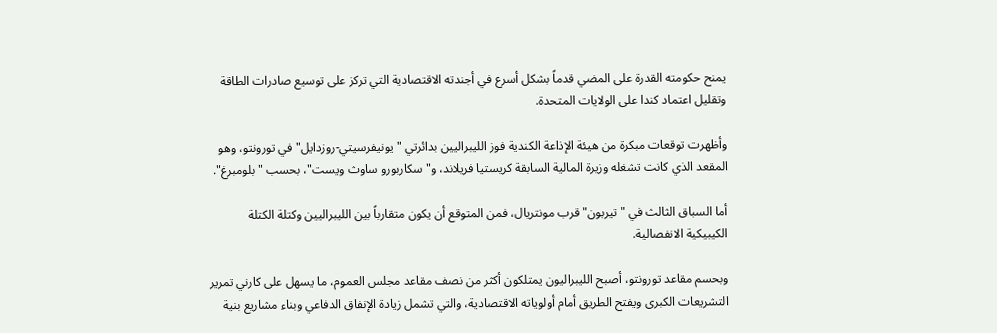يمنح حكومته القدرة على المضي قدماً بشكل أسرع في أجندته الاقتصادية التي تركز على توسيع صادرات الطاقة وتقليل اعتماد كندا على الولايات المتحدة.

وأظهرت توقعات مبكرة من هيئة الإذاعة الكندية فوز الليبراليين بدائرتي "يونيفرسيتي-روزدايل" في تورونتو، وهو المقعد الذي كانت تشغله وزيرة المالية السابقة كريستيا فريلاند، و"سكاربورو ساوث ويست"، بحسب "بلومبرغ".

أما السباق الثالث في "تيربون" قرب مونتريال، فمن المتوقع أن يكون متقارباً بين الليبراليين وكتلة الكتلة الكيبيكية الانفصالية.

وبحسم مقاعد تورونتو، أصبح الليبراليون يمتلكون أكثر من نصف مقاعد مجلس العموم، ما يسهل على كارني تمرير التشريعات الكبرى ويفتح الطريق أمام أولوياته الاقتصادية، والتي تشمل زيادة الإنفاق الدفاعي وبناء مشاريع بنية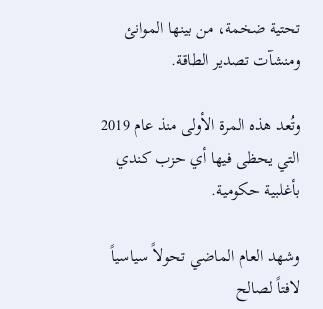تحتية ضخمة، من بينها الموانئ ومنشآت تصدير الطاقة.

وتُعد هذه المرة الأولى منذ عام 2019 التي يحظى فيها أي حزب كندي بأغلبية حكومية.

وشهد العام الماضي تحولاً سياسياً لافتاً لصالح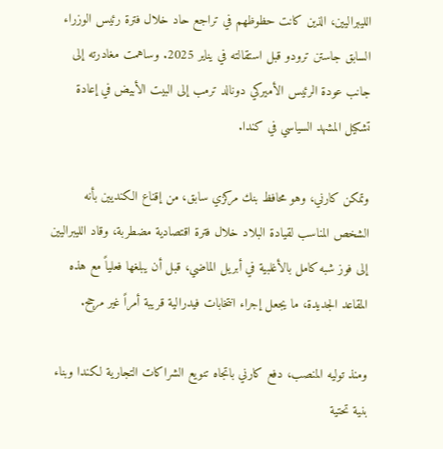الليبراليين، الذين كانت حظوظهم في تراجع حاد خلال فترة رئيس الوزراء السابق جاستن ترودو قبل استقالته في يناير 2025. وساهمت مغادرته إلى جانب عودة الرئيس الأميركي دونالد ترمب إلى البيت الأبيض في إعادة تشكيل المشهد السياسي في كندا.

وتمكن كارني، وهو محافظ بنك مركزي سابق، من إقناع الكنديين بأنه الشخص المناسب لقيادة البلاد خلال فترة اقتصادية مضطربة، وقاد الليبراليين إلى فوز شبه كامل بالأغلبية في أبريل الماضي، قبل أن يبلغها فعلياً مع هذه المقاعد الجديدة، ما يجعل إجراء انتخابات فيدرالية قريبة أمراً غير مرجح.

ومنذ توليه المنصب، دفع كارني باتجاه تنويع الشراكات التجارية لكندا وبناء بنية تحتية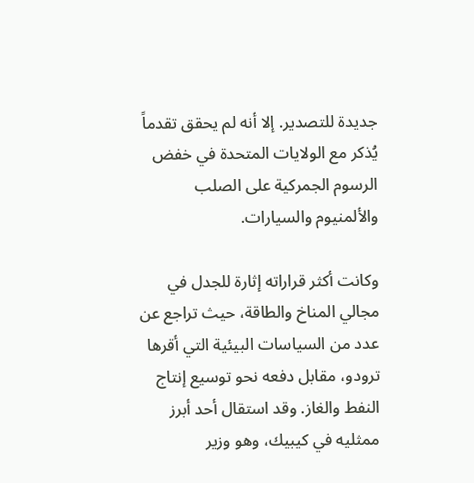جديدة للتصدير. إلا أنه لم يحقق تقدماً يُذكر مع الولايات المتحدة في خفض الرسوم الجمركية على الصلب والألمنيوم والسيارات.

وكانت أكثر قراراته إثارة للجدل في مجالي المناخ والطاقة، حيث تراجع عن عدد من السياسات البيئية التي أقرها ترودو، مقابل دفعه نحو توسيع إنتاج النفط والغاز. وقد استقال أحد أبرز ممثليه في كيبيك، وهو وزير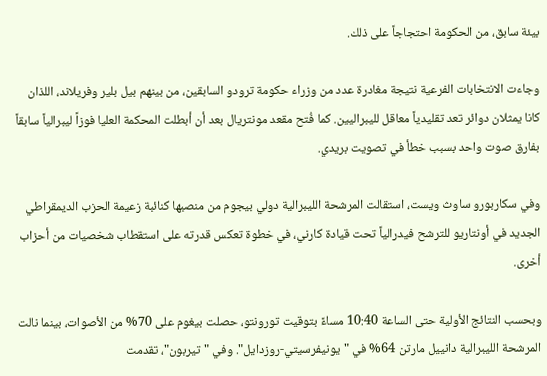بيئة سابق، من الحكومة احتجاجاً على ذلك.

وجاءت الانتخابات الفرعية نتيجة مغادرة عدد من وزراء حكومة ترودو السابقين، من بينهم بيل بلير وفريلاند، اللذان كانا يمثلان دوائر تعد تقليدياً معاقل لليبراليين. كما فُتح مقعد مونتريال بعد أن أبطلت المحكمة العليا فوزاً ليبرالياً سابقاً بفارق صوت واحد بسبب خطأ في تصويت بريدي.

وفي سكاربورو ساوث ويست، استقالت المرشحة الليبرالية دولي بيجوم من منصبها كنائبة زعيمة الحزب الديمقراطي الجديد في أونتاريو للترشح فيدرالياً تحت قيادة كارني، في خطوة تعكس قدرته على استقطاب شخصيات من أحزاب أخرى.

وبحسب النتائج الأولية حتى الساعة 10:40 مساءً بتوقيت تورونتو، حصلت بيغوم على 70% من الأصوات، بينما نالت المرشحة الليبرالية دانييل مارتن 64% في "يونيفرسيتي-روزدايل". وفي "تيربون"، تقدمت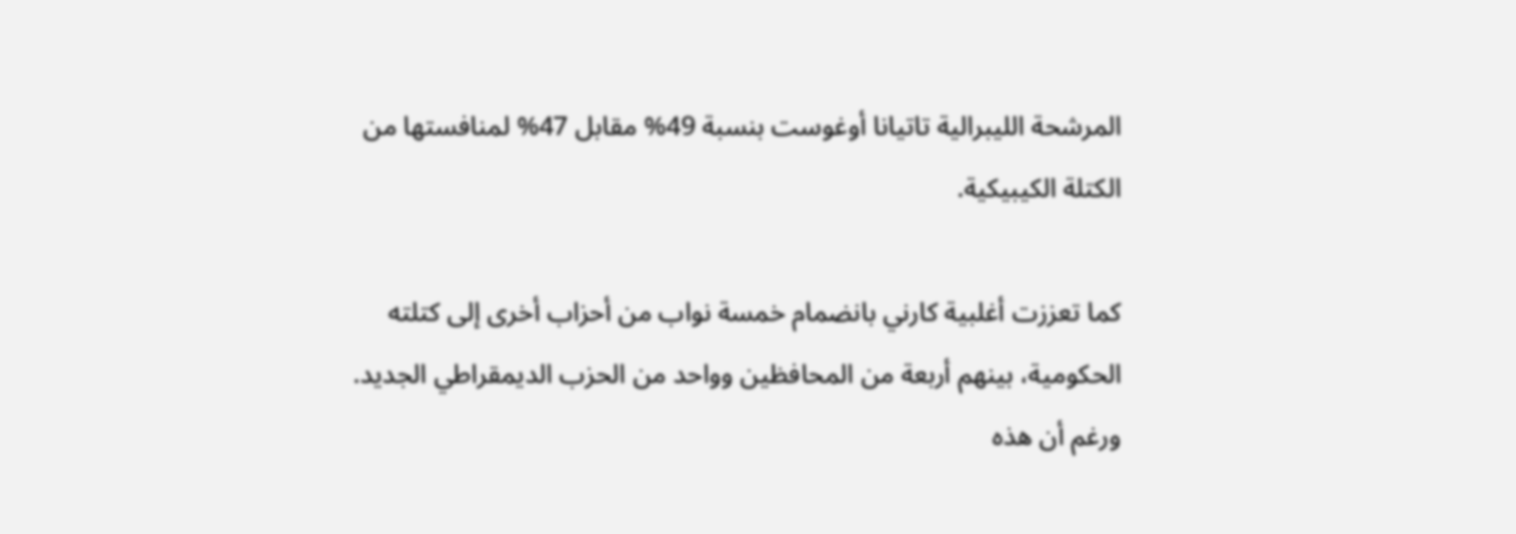المرشحة الليبرالية تاتيانا أوغوست بنسبة 49% مقابل 47% لمنافستها من الكتلة الكيبيكية.

كما تعززت أغلبية كارني بانضمام خمسة نواب من أحزاب أخرى إلى كتلته الحكومية، بينهم أربعة من المحافظين وواحد من الحزب الديمقراطي الجديد. ورغم أن هذه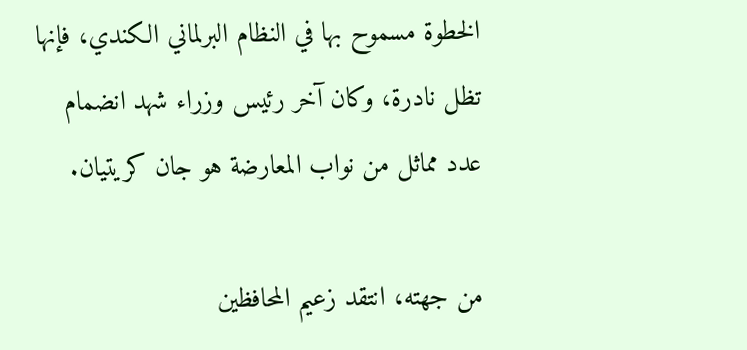الخطوة مسموح بها في النظام البرلماني الكندي، فإنها تظل نادرة، وكان آخر رئيس وزراء شهد انضمام عدد مماثل من نواب المعارضة هو جان كريتيان.

من جهته، انتقد زعيم المحافظين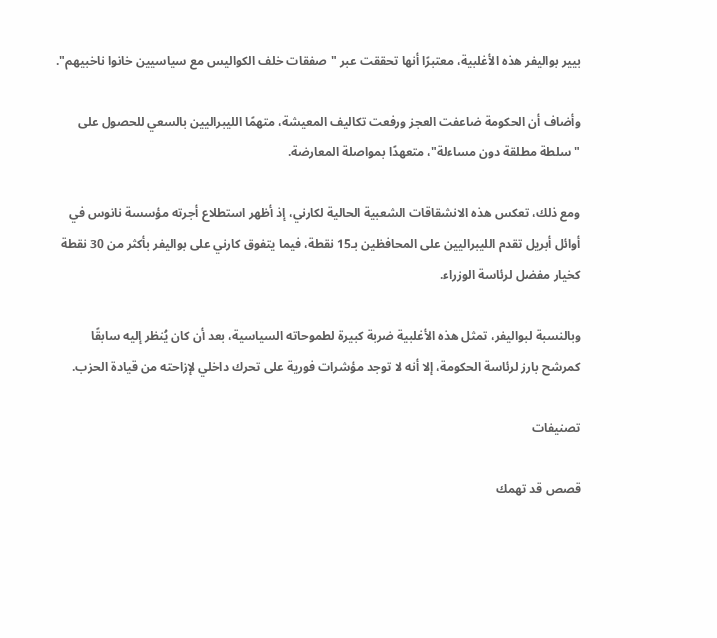بيير بواليفر هذه الأغلبية، معتبرًا أنها تحققت عبر "صفقات خلف الكواليس مع سياسيين خانوا ناخبيهم".

وأضاف أن الحكومة ضاعفت العجز ورفعت تكاليف المعيشة، متهمًا الليبراليين بالسعي للحصول على "سلطة مطلقة دون مساءلة"، متعهدًا بمواصلة المعارضة.

ومع ذلك، تعكس هذه الانشقاقات الشعبية الحالية لكارني، إذ أظهر استطلاع أجرته مؤسسة نانوس في أوائل أبريل تقدم الليبراليين على المحافظين بـ15 نقطة، فيما يتفوق كارني على بواليفر بأكثر من 30 نقطة كخيار مفضل لرئاسة الوزراء.

وبالنسبة لبواليفر، تمثل هذه الأغلبية ضربة كبيرة لطموحاته السياسية، بعد أن كان يُنظر إليه سابقًا كمرشح بارز لرئاسة الحكومة، إلا أنه لا توجد مؤشرات فورية على تحرك داخلي لإزاحته من قيادة الحزب.

تصنيفات

قصص قد تهمك